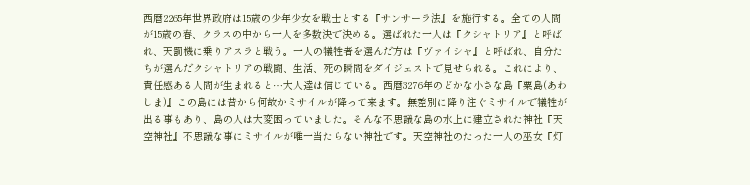西暦2265年世界政府は15歳の少年少女を戦士とする『サンサーラ法』を施行する。全ての人間が15歳の春、クラスの中から一人を多数決で決める。選ばれた一人は『クシャトリア』と呼ばれ、天罰機に乗りアスラと戦う。一人の犠牲者を選んだ方は『ヴァイシャ』と呼ばれ、自分たちが選んだクシャトリアの戦闘、生活、死の瞬間をダイジェストで見せられる。これにより、責任感ある人間が生まれると…大人達は信じている。西暦3276年のどかな小さな島『粟島(あわしま)』この島には昔から何故かミサイルが降って来ます。無差別に降り注ぐミサイルで犠牲が出る事もあり、島の人は大変困っていました。そんな不思議な島の水上に建立された神社『天空神社』不思議な事にミサイルが唯一当たらない神社です。天空神社のたった一人の巫女『灯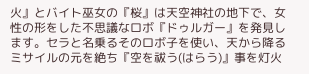火』とバイト巫女の『桜』は天空神社の地下で、女性の形をした不思議なロボ『ドゥルガー』を発見します。セラと名乗るそのロボ子を使い、天から降るミサイルの元を絶ち『空を祓う(はらう)』事を灯火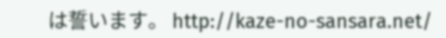は誓います。 http://kaze-no-sansara.net/